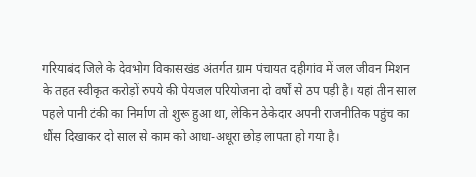गरियाबंद जिले के देवभोग विकासखंड अंतर्गत ग्राम पंचायत दहीगांव में जल जीवन मिशन के तहत स्वीकृत करोड़ों रुपये की पेयजल परियोजना दो वर्षों से ठप पड़ी है। यहां तीन साल पहले पानी टंकी का निर्माण तो शुरू हुआ था, लेकिन ठेकेदार अपनी राजनीतिक पहुंच का धौंस दिखाकर दो साल से काम को आधा-अधूरा छोड़ लापता हो गया है।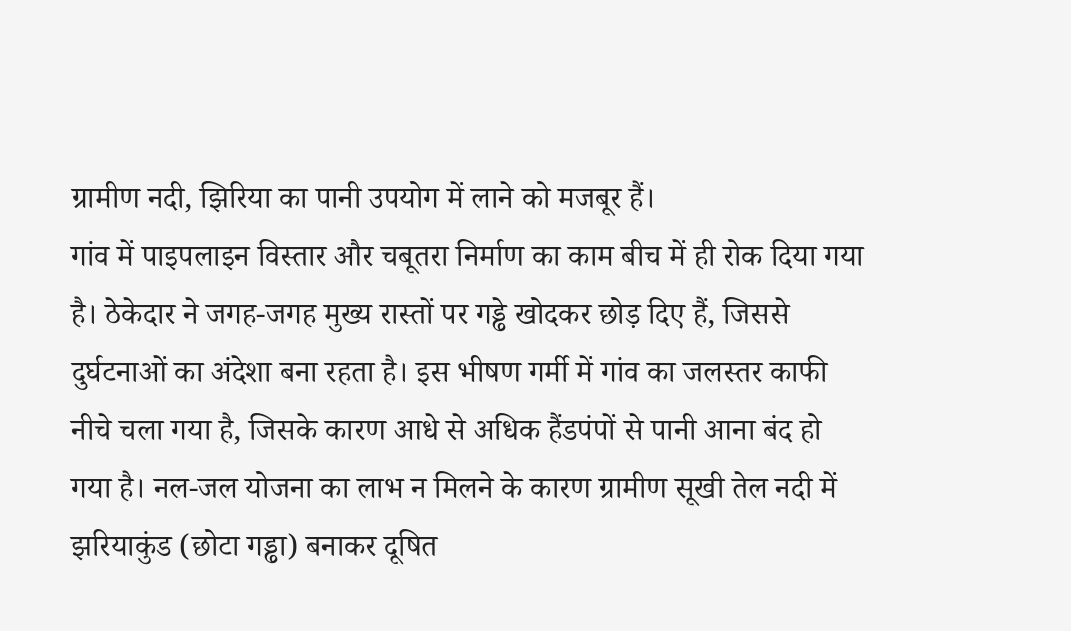ग्रामीण नदी, झिरिया का पानी उपयोग में लाने को मजबूर हैं।
गांव में पाइपलाइन विस्तार और चबूतरा निर्माण का काम बीच में ही रोक दिया गया है। ठेकेदार ने जगह-जगह मुख्य रास्तों पर गड्ढे खोदकर छोड़ दिए हैं, जिससे दुर्घटनाओं का अंदेशा बना रहता है। इस भीषण गर्मी में गांव का जलस्तर काफी नीचे चला गया है, जिसके कारण आधे से अधिक हैंडपंपों से पानी आना बंद हो गया है। नल-जल योजना का लाभ न मिलने के कारण ग्रामीण सूखी तेल नदी में झरियाकुंड (छोटा गड्ढा) बनाकर दूषित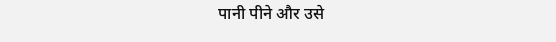पानी पीने और उसे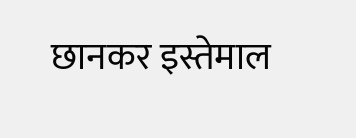छानकर इस्तेमाल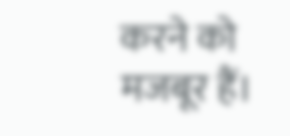करने को मजबूर हैं।